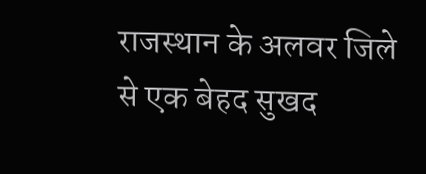राजस्थान के अलवर जिले से एक बेहद सुखद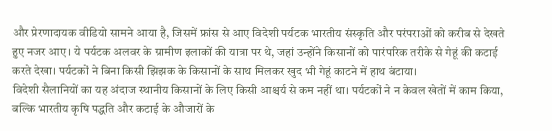और प्रेरणादायक वीडियो सामने आया है, जिसमें फ्रांस से आए विदेशी पर्यटक भारतीय संस्कृति और परंपराओं को करीब से देखते हुए नजर आए। ये पर्यटक अलवर के ग्रामीण इलाकों की यात्रा पर थे, जहां उन्होंने किसानों को पारंपरिक तरीके से गेहूं की कटाई करते देखा। पर्यटकों ने बिना किसी झिझक के किसानों के साथ मिलकर खुद भी गेहूं काटने में हाथ बंटाया।
विदेशी सैलानियों का यह अंदाज स्थानीय किसानों के लिए किसी आश्चर्य से कम नहीं था। पर्यटकों ने न केवल खेतों में काम किया, बल्कि भारतीय कृषि पद्धति और कटाई के औजारों के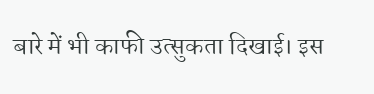बारे में भी काफी उत्सुकता दिखाई। इस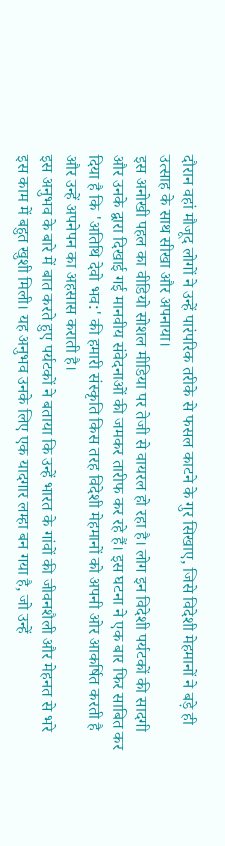दौरान वहां मौजूद लोगों ने उन्हें पारंपरिक तरीके से फसल काटने के गुर सिखाए, जिसे विदेशी मेहमानों ने बड़े ही उत्साह के साथ सीखा और अपनाया।
इस अनोखी पहल का वीडियो सोशल मीडिया पर तेजी से वायरल हो रहा है। लोग इन विदेशी पर्यटकों की सादगी और उनके द्वारा दिखाई गई मानवीय संवेदनाओं की जमकर तारीफ कर रहे हैं। इस घटना ने एक बार फिर साबित कर दिया है कि 'अतिथि देवो भव:' की हमारी संस्कृति किस तरह विदेशी मेहमानों को अपनी ओर आकर्षित करती है और उन्हें अपनेपन का अहसास कराती है।
इस अनुभव के बारे में बात करते हुए पर्यटकों ने बताया कि उन्हें भारत के गांवों की जीवनशैली और मेहनत से भरे इस काम में बहुत खुशी मिली। यह अनुभव उनके लिए एक यादगार लम्हा बन गया है, जो उन्हें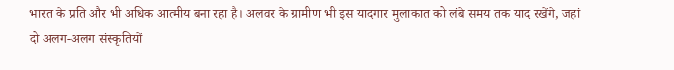भारत के प्रति और भी अधिक आत्मीय बना रहा है। अलवर के ग्रामीण भी इस यादगार मुलाकात को लंबे समय तक याद रखेंगे, जहां दो अलग-अलग संस्कृतियों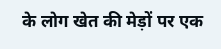के लोग खेत की मेड़ों पर एक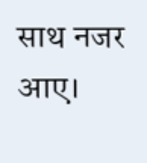साथ नजर आए।